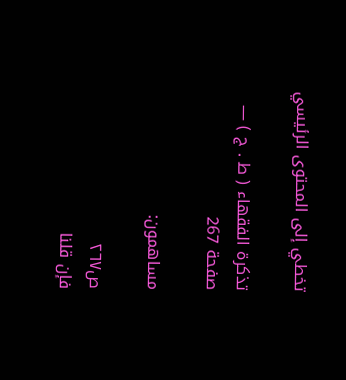تخطي إلى المحتوى الرئيسي

تذكرة الفقهاء ( ط . ج ) — صفحة 267

مساهمون:

ص٢٦٧
فإن قلنا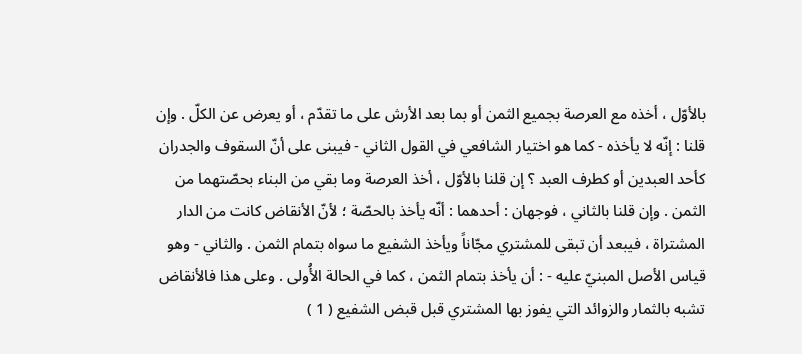بالأوّل ، أخذه مع العرصة بجميع الثمن أو بما بعد الأرش على ما تقدّم ، أو يعرض عن الكلّ . وإن قلنا : إنّه لا يأخذه - كما هو اختيار الشافعي في القول الثاني - فيبنى على أنّ السقوف والجدران كأحد العبدين أو كطرف العبد ؟ إن قلنا بالأوّل ، أخذ العرصة وما بقي من البناء بحصّتهما من الثمن . وإن قلنا بالثاني ، فوجهان : أحدهما : أنّه يأخذ بالحصّة ؛ لأنّ الأنقاض كانت من الدار المشتراة ، فيبعد أن تبقى للمشتري مجّاناً ويأخذ الشفيع ما سواه بتمام الثمن . والثاني - وهو قياس الأصل المبنيّ عليه - : أن يأخذ بتمام الثمن ، كما في الحالة الأُولى . وعلى هذا فالأنقاض تشبه بالثمار والزوائد التي يفوز بها المشتري قبل قبض الشفيع ( 1 )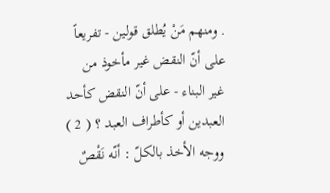. ومنهم مَنْ يُطلق قولين - تفريعاً على أنّ النقض غير مأخوذ من غير البناء - على أنّ النقض كأحد العبدين أو كأطراف العبد ؟ ( 2 ) ووجه الأخذ بالكلّ : أنّه نَقْصٌ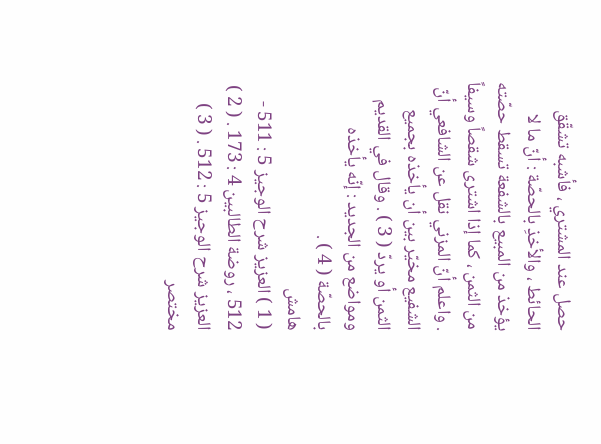حصل عند المشتري ، فأشبه تشقّق الحائط ، والأخذِ بالحصّة : أنّ ما لا يؤخذ من المبيع بالشفعة تسقط حصّته من الثمن ، كما إذا اشترى شقصاً وسيفاً . واعلم أنّ المزني نقل عن الشافعي أنّ الشفيع مخيّر بين أن يأخذه بجميع الثمن أو يردّ ( 3 ) . وقال في القديم ومواضع من الجديد : إنّه يأخذه بالحصّة ( 4 ) .
هامش
( 1 ) العزيز شرح الوجيز 5 : 511 - 512 ، روضة الطالبين 4 : 173 . ( 2 ) العزيز شرح الوجيز 5 : 512 . ( 3 ) مختصر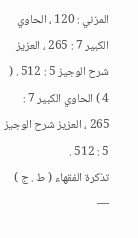المزني : 120 ، الحاوي الكبير 7 : 265 ، العزيز شرح الوجيز 5 : 512 . ( 4 ) الحاوي الكبير 7 : 265 ، العزيز شرح الوجيز 5 : 512 .
تذكرة الفقهاء ( ط . ج ) —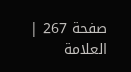صفحة 267 | العلامة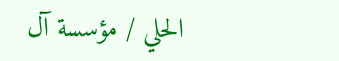الحلي / مؤسسة آل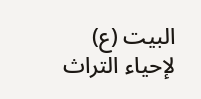البيت (ع) لإحياء التراث